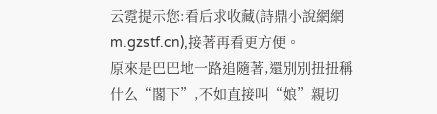云霓提示您:看后求收藏(詩鼎小說網網m.gzstf.cn),接著再看更方便。
原來是巴巴地一路追隨著,還別別扭扭稱什么“閣下”,不如直接叫“娘”親切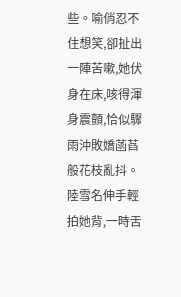些。喻俏忍不住想笑,卻扯出一陣苦嗽,她伏身在床,咳得渾身震顫,恰似驟雨沖敗嬌菡萏般花枝亂抖。
陸雪名伸手輕拍她背,一時舌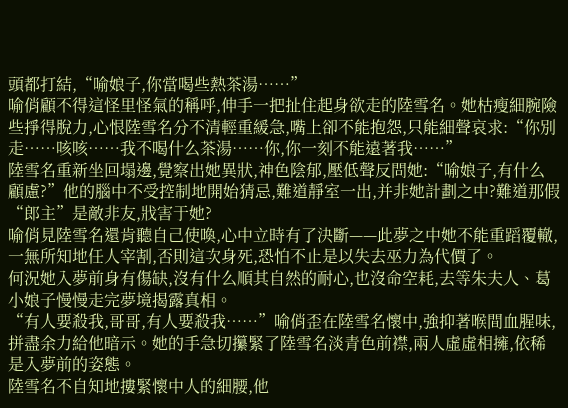頭都打結,“喻娘子,你當喝些熱茶湯……”
喻俏顧不得這怪里怪氣的稱呼,伸手一把扯住起身欲走的陸雪名。她枯瘦細腕險些掙得脫力,心恨陸雪名分不清輕重緩急,嘴上卻不能抱怨,只能細聲哀求:“你別走……咳咳……我不喝什么茶湯……你,你一刻不能遠著我……”
陸雪名重新坐回塌邊,覺察出她異狀,神色陰郁,壓低聲反問她:“喻娘子,有什么顧慮?”他的腦中不受控制地開始猜忌,難道靜室一出,并非她計劃之中?難道那假“郎主”是敵非友,戕害于她?
喻俏見陸雪名還肯聽自己使喚,心中立時有了決斷——此夢之中她不能重蹈覆轍,一無所知地任人宰割,否則這次身死,恐怕不止是以失去巫力為代價了。
何況她入夢前身有傷缺,沒有什么順其自然的耐心,也沒命空耗,去等朱夫人、葛小娘子慢慢走完夢境揭露真相。
“有人要殺我,哥哥,有人要殺我……”喻俏歪在陸雪名懷中,強抑著喉間血腥味,拼盡余力給他暗示。她的手急切攥緊了陸雪名淡青色前襟,兩人虛虛相擁,依稀是入夢前的姿態。
陸雪名不自知地摟緊懷中人的細腰,他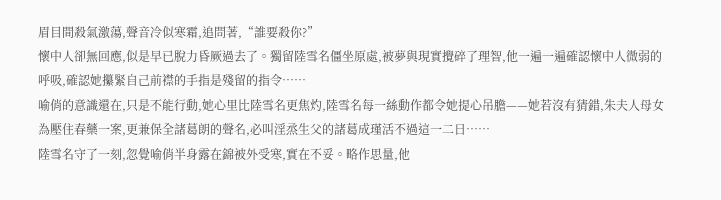眉目間殺氣激蕩,聲音冷似寒霜,追問著,“誰要殺你?”
懷中人卻無回應,似是早已脫力昏厥過去了。獨留陸雪名僵坐原處,被夢與現實攪碎了理智,他一遍一遍確認懷中人微弱的呼吸,確認她攥緊自己前襟的手指是殘留的指令……
喻俏的意識還在,只是不能行動,她心里比陸雪名更焦灼,陸雪名每一絲動作都令她提心吊膽——她若沒有猜錯,朱夫人母女為壓住春藥一案,更兼保全諸葛朗的聲名,必叫淫烝生父的諸葛成瑾活不過這一二日……
陸雪名守了一刻,忽覺喻俏半身露在錦被外受寒,實在不妥。略作思量,他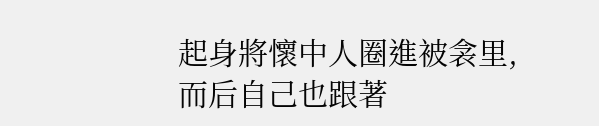起身將懷中人圈進被衾里,而后自己也跟著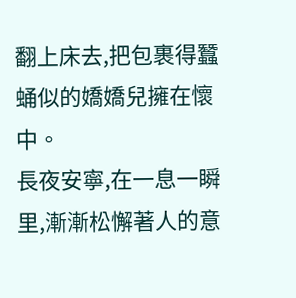翻上床去,把包裹得蠶蛹似的嬌嬌兒擁在懷中。
長夜安寧,在一息一瞬里,漸漸松懈著人的意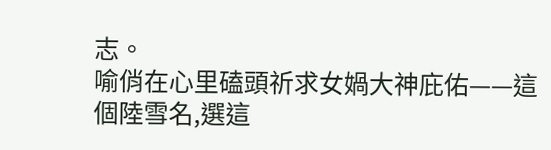志。
喻俏在心里磕頭祈求女媧大神庇佑——這個陸雪名,選這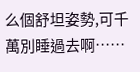么個舒坦姿勢,可千萬別睡過去啊……